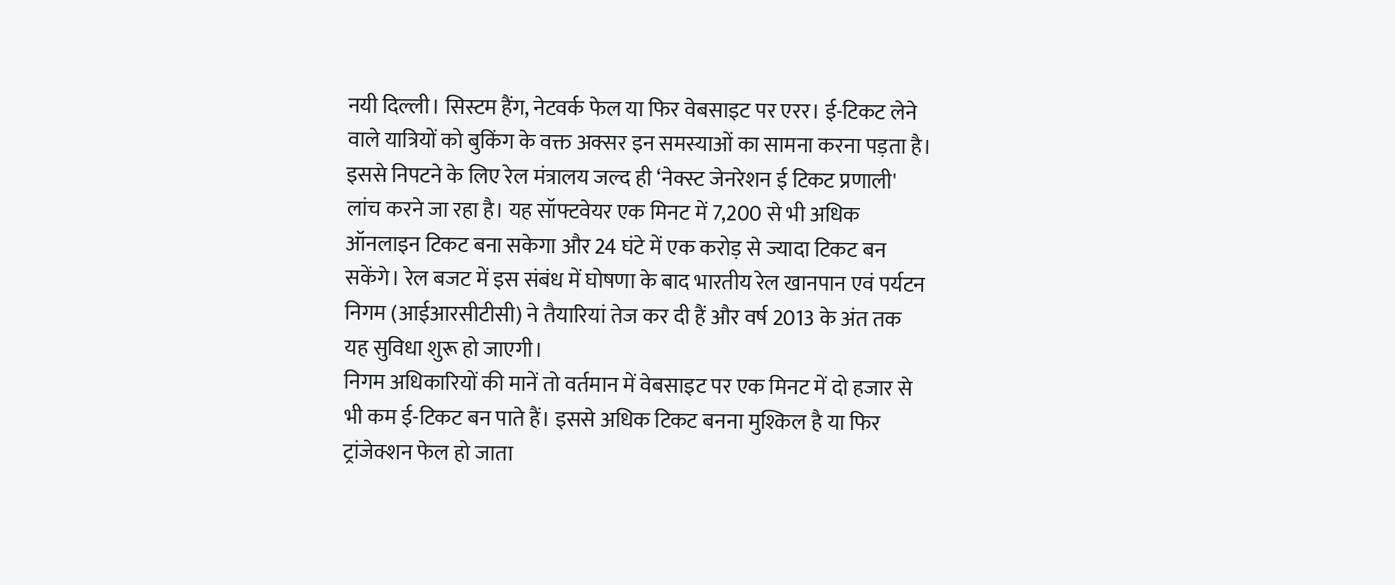नयी दिल्ली। सिस्टम हैंग, नेटवर्क फेल या फिर वेबसाइट पर एरर। ई-टिकट लेने वाले यात्रियों को बुकिंग के वक्त अक्सर इन समस्याओं का सामना करना पड़ता है। इससे निपटने के लिए रेल मंत्रालय जल्द ही ‘नेक्स्ट जेनरेशन ई टिकट प्रणाली' लांच करने जा रहा है। यह सॉफ्टवेयर एक मिनट में 7,200 से भी अधिक ऑनलाइन टिकट बना सकेगा और 24 घंटे में एक करोड़ से ज्यादा टिकट बन सकेंगे। रेल बजट में इस संबंध में घोषणा के बाद भारतीय रेल खानपान एवं पर्यटन निगम (आईआरसीटीसी) ने तैयारियां तेज कर दी हैं और वर्ष 2013 के अंत तक यह सुविधा शुरू हो जाएगी।
निगम अधिकारियों की मानें तो वर्तमान में वेबसाइट पर एक मिनट में दो हजार से भी कम ई-टिकट बन पाते हैं। इससे अधिक टिकट बनना मुश्किल है या फिर ट्रांजेक्शन फेल हो जाता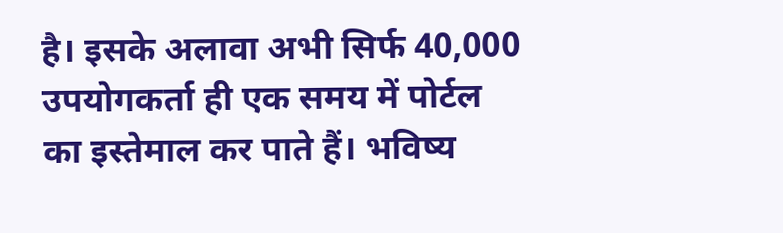है। इसके अलावा अभी सिर्फ 40,000 उपयोगकर्ता ही एक समय में पोर्टल का इस्तेमाल कर पाते हैं। भविष्य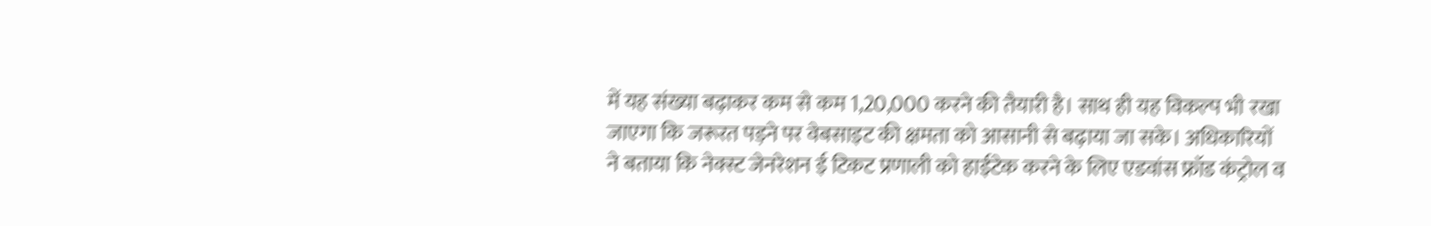में यह संख्या बढ़ाकर कम से कम 1,20,000 करने की तैयारी है। साथ ही यह विकल्प भी रखा जाएगा कि जरूरत पड़ने पर वेबसाइट की क्षमता को आसानी से बढ़ाया जा सके। अधिकारियों ने बताया कि नेक्स्ट जेनरेशन ई टिकट प्रणाली को हाईटेक करने के लिए एडवांस फ्रॉड कंट्रोल व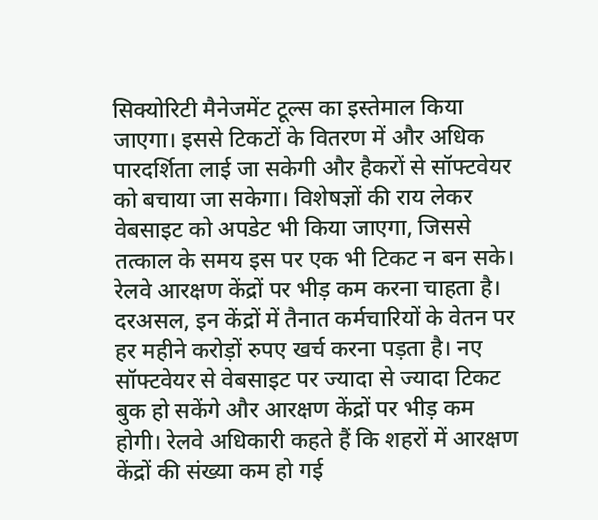सिक्योरिटी मैनेजमेंट टूल्स का इस्तेमाल किया जाएगा। इससे टिकटों के वितरण में और अधिक पारदर्शिता लाई जा सकेगी और हैकरों से सॉफ्टवेयर को बचाया जा सकेगा। विशेषज्ञों की राय लेकर वेबसाइट को अपडेट भी किया जाएगा, जिससे तत्काल के समय इस पर एक भी टिकट न बन सके।
रेलवे आरक्षण केंद्रों पर भीड़ कम करना चाहता है। दरअसल, इन केंद्रों में तैनात कर्मचारियों के वेतन पर हर महीने करोड़ों रुपए खर्च करना पड़ता है। नए सॉफ्टवेयर से वेबसाइट पर ज्यादा से ज्यादा टिकट बुक हो सकेंगे और आरक्षण केंद्रों पर भीड़ कम होगी। रेलवे अधिकारी कहते हैं कि शहरों में आरक्षण केंद्रों की संख्या कम हो गई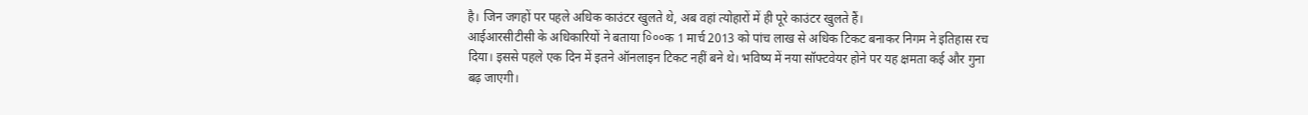है। जिन जगहों पर पहले अधिक काउंटर खुलते थे, अब वहां त्योहारों में ही पूरे काउंटर खुलते हैं।
आईआरसीटीसी के अधिकारियों ने बताया ०ि००क 1 मार्च 2013 को पांच लाख से अधिक टिकट बनाकर निगम ने इतिहास रच दिया। इससे पहले एक दिन में इतने ऑनलाइन टिकट नहीं बने थे। भविष्य में नया सॉफ्टवेयर होने पर यह क्षमता कई और गुना बढ़ जाएगी।